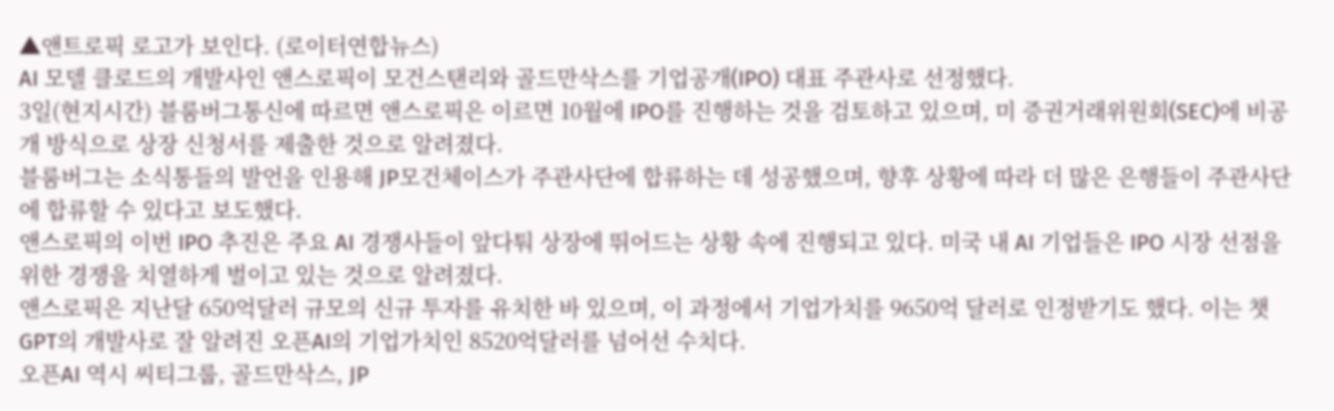▲앤트로픽 로고가 보인다. (로이터연합뉴스)
AI 모델 클로드의 개발사인 앤스로픽이 모건스탠리와 골드만삭스를 기업공개(IPO) 대표 주관사로 선정했다.
3일(현지시간) 블룸버그통신에 따르면 앤스로픽은 이르면 10월에 IPO를 진행하는 것을 검토하고 있으며, 미 증권거래위원회(SEC)에 비공개 방식으로 상장 신청서를 제출한 것으로 알려졌다.
블룸버그는 소식통들의 발언을 인용해 JP모건체이스가 주관사단에 합류하는 데 성공했으며, 향후 상황에 따라 더 많은 은행들이 주관사단에 합류할 수 있다고 보도했다.
앤스로픽의 이번 IPO 추진은 주요 AI 경쟁사들이 앞다퉈 상장에 뛰어드는 상황 속에 진행되고 있다. 미국 내 AI 기업들은 IPO 시장 선점을 위한 경쟁을 치열하게 벌이고 있는 것으로 알려졌다.
앤스로픽은 지난달 650억달러 규모의 신규 투자를 유치한 바 있으며, 이 과정에서 기업가치를 9650억 달러로 인정받기도 했다. 이는 챗GPT의 개발사로 잘 알려진 오픈AI의 기업가치인 8520억달러를 넘어선 수치다.
오픈AI 역시 씨티그룹, 골드만삭스, JP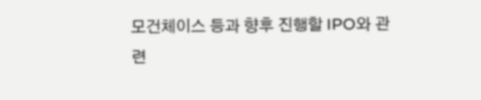모건체이스 등과 향후 진행할 IPO와 관련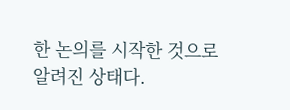한 논의를 시작한 것으로 알려진 상태다.